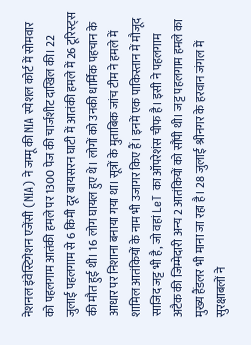नेशनल इंवेस्टिगेशन एजेंसी (NIA) ने जम्मू की NIA स्पेशल कोर्ट में सोमवार को पहलगाम आतंकी हमले पर 1300 पेज की चार्जशीट दाखिल की। 22 जुलाई पहलगाम से 6 किमी दूर बायसरन घाटी में आतंकी हमले में 26 टूरिस्ट्स की मौत हुई थी। 16 लोग घायल हुए थे। लोगों को उनकी धार्मिक पहचान के आधार पर निशाना बनाया गया था। सूत्रों के मुताबिक जांच टीम ने हमले में शामिल आतंकियों के नाम भी उजागर किए हैं। इनमें एक पाकिस्तान में मौजूद साजिद जट्ट भी है, जो वहां LeT का ऑपरेशंस चीफ है। इसी ने पहलगाम अटैक की जिम्मेदारी अन्य 2 आतंकियों को सौंपी थी। जट्ट पहलगाम हमले का मुख्य हैंडलर भी माना जा रहा है। 28 जुलाई श्रीनगर के हरवान जंगल में सुरक्षाबलों ने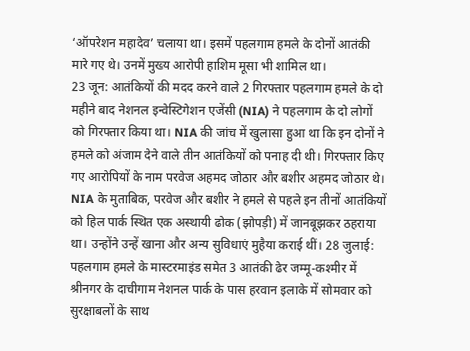‘ऑपरेशन महादेव’ चलाया था। इसमें पहलगाम हमले के दोनों आतंकी मारे गए थे। उनमें मुख्य आरोपी हाशिम मूसा भी शामिल था।
23 जून: आतंकियों की मदद करने वाले 2 गिरफ्तार पहलगाम हमले के दो महीने बाद नेशनल इन्वेस्टिगेशन एजेंसी (NIA) ने पहलगाम के दो लोगों को गिरफ्तार किया था। NIA की जांच में खुलासा हुआ था कि इन दोनों ने हमले को अंजाम देने वाले तीन आतंकियों को पनाह दी थी। गिरफ्तार किए गए आरोपियों के नाम परवेज अहमद जोठार और बशीर अहमद जोठार थे। NIA के मुताबिक, परवेज और बशीर ने हमले से पहले इन तीनों आतंकियों को हिल पार्क स्थित एक अस्थायी ढोक (झोपड़ी) में जानबूझकर ठहराया था। उन्होंने उन्हें खाना और अन्य सुविधाएं मुहैया कराई थीं। 28 जुलाई: पहलगाम हमले के मास्टरमाइंड समेत 3 आतंकी ढेर जम्मू-कश्मीर में श्रीनगर के दाचीगाम नेशनल पार्क के पास हरवान इलाके में सोमवार को सुरक्षाबलों के साथ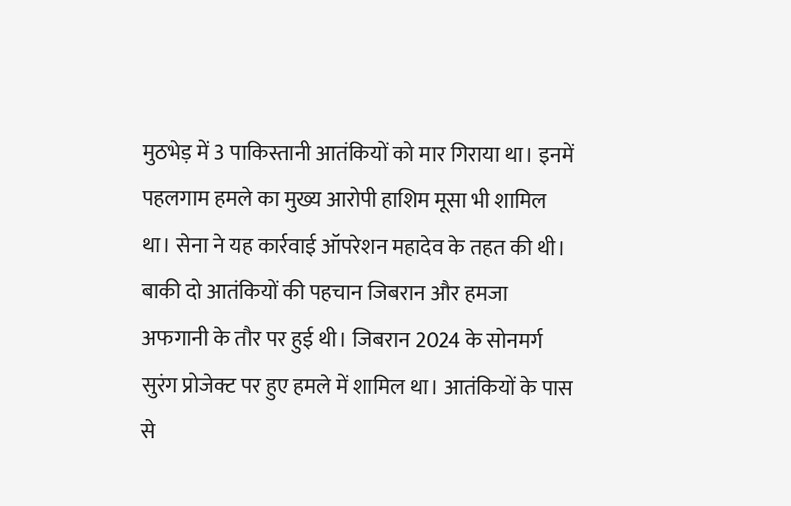मुठभेड़ में 3 पाकिस्तानी आतंकियों को मार गिराया था। इनमें पहलगाम हमले का मुख्य आरोपी हाशिम मूसा भी शामिल था। सेना ने यह कार्रवाई ऑपरेशन महादेव के तहत की थी। बाकी दो आतंकियों की पहचान जिबरान और हमजा अफगानी के तौर पर हुई थी। जिबरान 2024 के सोनमर्ग सुरंग प्रोजेक्ट पर हुए हमले में शामिल था। आतंकियों के पास से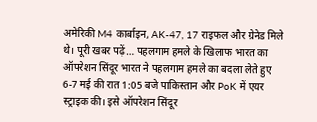अमेरिकी M4 कार्बाइन, AK-47, 17 राइफल और ग्रेनेड मिले थे। पूरी खबर पढ़ें… पहलगाम हमले के खिलाफ भारत का ऑपरेशन सिंदूर भारत ने पहलगाम हमले का बदला लेते हुए 6-7 मई की रात 1:05 बजे पाकिस्तान और PoK में एयर स्ट्राइक की। इसे ऑपरेशन सिंदूर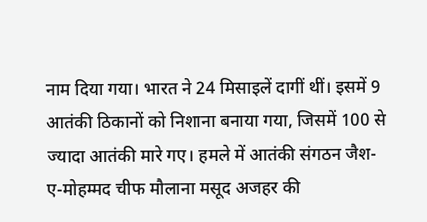नाम दिया गया। भारत ने 24 मिसाइलें दागीं थीं। इसमें 9 आतंकी ठिकानों को निशाना बनाया गया, जिसमें 100 से ज्यादा आतंकी मारे गए। हमले में आतंकी संगठन जैश-ए-मोहम्मद चीफ मौलाना मसूद अजहर की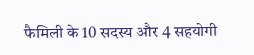फैमिली के 10 सदस्य और 4 सहयोगी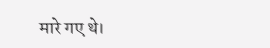मारे गए थे।